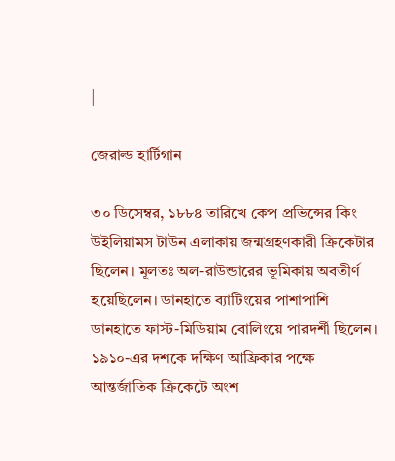|

জেরাল্ড হার্টিগান

৩০ ডিসেম্বর, ১৮৮৪ তারিখে কেপ প্রভিন্সের কিং উইলিয়ামস টাউন এলাকায় জন্মগ্রহণকারী ক্রিকেটার ছিলেন। মূলতঃ অল-রাউন্ডারের ভূমিকায় অবতীর্ণ হয়েছিলেন। ডানহাতে ব্যাটিংয়ের পাশাপাশি ডানহাতে ফাস্ট-মিডিয়াম বোলিংয়ে পারদর্শী ছিলেন। ১৯১০-এর দশকে দক্ষিণ আফ্রিকার পক্ষে আন্তর্জাতিক ক্রিকেটে অংশ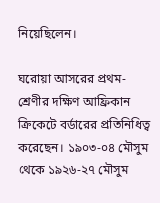নিয়েছিলেন।

ঘরোয়া আসরের প্রথম-শ্রেণীর দক্ষিণ আফ্রিকান ক্রিকেটে বর্ডারের প্রতিনিধিত্ব করেছেন। ১৯০৩-০৪ মৌসুম থেকে ১৯২৬-২৭ মৌসুম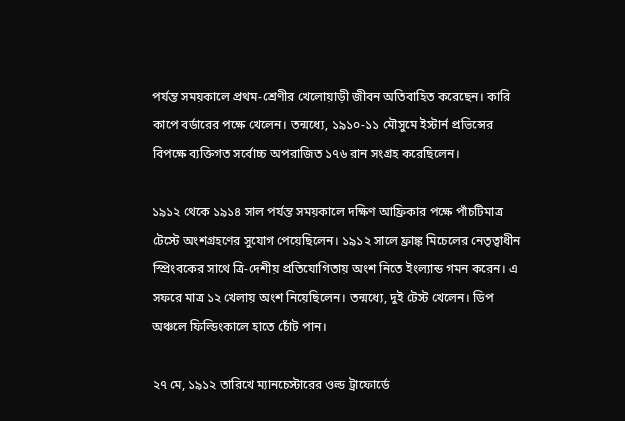পর্যন্ত সময়কালে প্রথম-শ্রেণীর খেলোয়াড়ী জীবন অতিবাহিত করেছেন। কারি কাপে বর্ডারের পক্ষে খেলেন। তন্মধ্যে, ১৯১০-১১ মৌসুমে ইস্টার্ন প্রভিন্সের বিপক্ষে ব্যক্তিগত সর্বোচ্চ অপরাজিত ১৭৬ রান সংগ্রহ করেছিলেন।

১৯১২ থেকে ১৯১৪ সাল পর্যন্ত সময়কালে দক্ষিণ আফ্রিকার পক্ষে পাঁচটিমাত্র টেস্টে অংশগ্রহণের সুযোগ পেয়েছিলেন। ১৯১২ সালে ফ্রাঙ্ক মিচেলের নেতৃত্বাধীন স্প্রিংবকের সাথে ত্রি-দেশীয় প্রতিযোগিতায় অংশ নিতে ইংল্যান্ড গমন করেন। এ সফরে মাত্র ১২ খেলায় অংশ নিয়েছিলেন। তন্মধ্যে, দুই টেস্ট খেলেন। ডিপ অঞ্চলে ফিল্ডিংকালে হাতে চোঁট পান।

২৭ মে, ১৯১২ তারিখে ম্যানচেস্টারের ওল্ড ট্রাফোর্ডে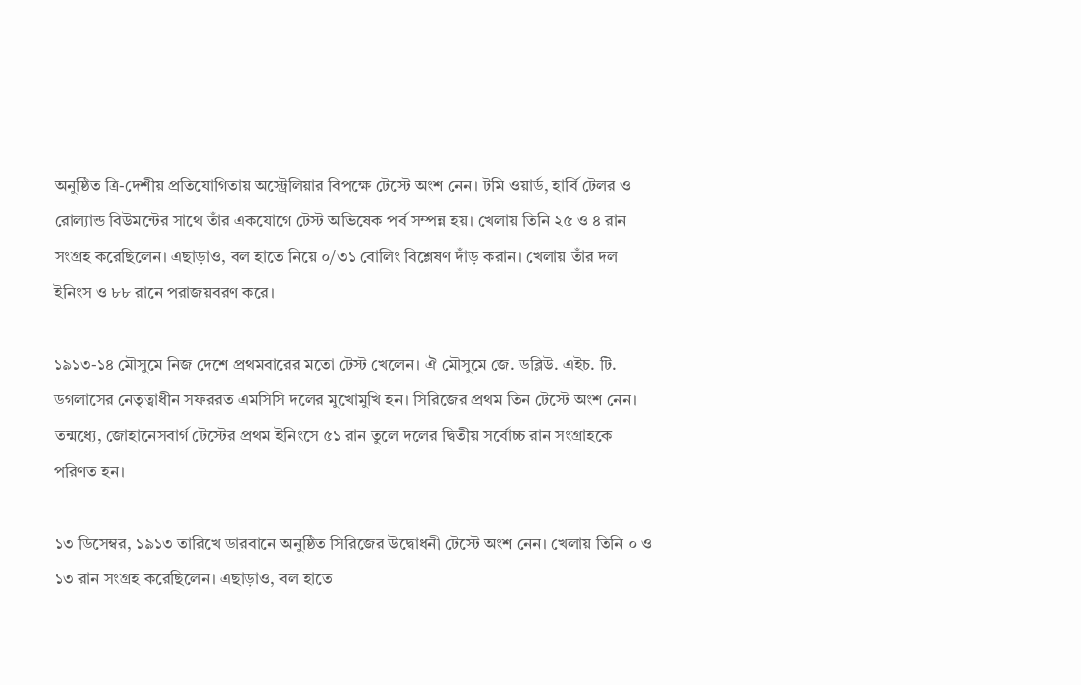অনুষ্ঠিত ত্রি-দেশীয় প্রতিযোগিতায় অস্ট্রেলিয়ার বিপক্ষে টেস্টে অংশ নেন। টমি ওয়ার্ড, হার্বি টেলর ও রোল্যান্ড বিউমন্টের সাথে তাঁর একযোগে টেস্ট অভিষেক পর্ব সম্পন্ন হয়। খেলায় তিনি ২৫ ও ৪ রান সংগ্রহ করেছিলেন। এছাড়াও, বল হাতে নিয়ে ০/৩১ বোলিং বিশ্লেষণ দাঁড় করান। খেলায় তাঁর দল ইনিংস ও ৮৮ রানে পরাজয়বরণ করে।

১৯১৩-১৪ মৌসুমে নিজ দেশে প্রথমবারের মতো টেস্ট খেলেন। ঐ মৌসুমে জে. ডব্লিউ. এইচ. টি. ডগলাসের নেতৃত্বাধীন সফররত এমসিসি দলের মুখোমুখি হন। সিরিজের প্রথম তিন টেস্টে অংশ নেন। তন্মধ্যে, জোহানেসবার্গ টেস্টের প্রথম ইনিংসে ৫১ রান তুলে দলের দ্বিতীয় সর্বোচ্চ রান সংগ্রাহকে পরিণত হন।

১৩ ডিসেম্বর, ১৯১৩ তারিখে ডারবানে অনুষ্ঠিত সিরিজের উদ্বোধনী টেস্টে অংশ নেন। খেলায় তিনি ০ ও ১৩ রান সংগ্রহ করেছিলেন। এছাড়াও, বল হাতে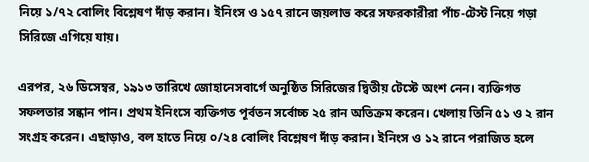নিয়ে ১/৭২ বোলিং বিশ্লেষণ দাঁড় করান। ইনিংস ও ১৫৭ রানে জয়লাভ করে সফরকারীরা পাঁচ-টেস্ট নিয়ে গড়া সিরিজে এগিয়ে যায়।

এরপর, ২৬ ডিসেম্বর, ১৯১৩ তারিখে জোহানেসবার্গে অনুষ্ঠিত সিরিজের দ্বিতীয় টেস্টে অংশ নেন। ব্যক্তিগত সফলতার সন্ধান পান। প্রথম ইনিংসে ব্যক্তিগত পূর্বতন সর্বোচ্চ ২৫ রান অতিক্রম করেন। খেলায় তিনি ৫১ ও ২ রান সংগ্রহ করেন। এছাড়াও, বল হাতে নিয়ে ০/২৪ বোলিং বিশ্লেষণ দাঁড় করান। ইনিংস ও ১২ রানে পরাজিত হলে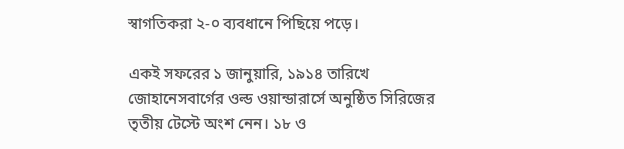স্বাগতিকরা ২-০ ব্যবধানে পিছিয়ে পড়ে।

একই সফরের ১ জানুয়ারি, ১৯১৪ তারিখে জোহানেসবার্গের ওল্ড ওয়ান্ডারার্সে অনুষ্ঠিত সিরিজের তৃতীয় টেস্টে অংশ নেন। ১৮ ও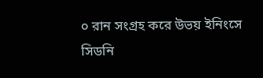০ রান সংগ্রহ করে উভয় ইনিংসে সিডনি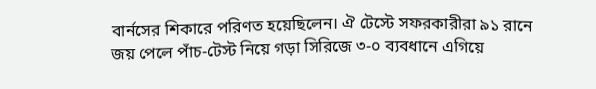বার্নসের শিকারে পরিণত হয়েছিলেন। ঐ টেস্টে সফরকারীরা ৯১ রানে জয় পেলে পাঁচ-টেস্ট নিয়ে গড়া সিরিজে ৩-০ ব্যবধানে এগিয়ে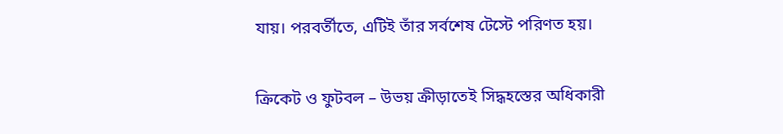যায়। পরবর্তীতে, এটিই তাঁর সর্বশেষ টেস্টে পরিণত হয়।

ক্রিকেট ও ফুটবল – উভয় ক্রীড়াতেই সিদ্ধহস্তের অধিকারী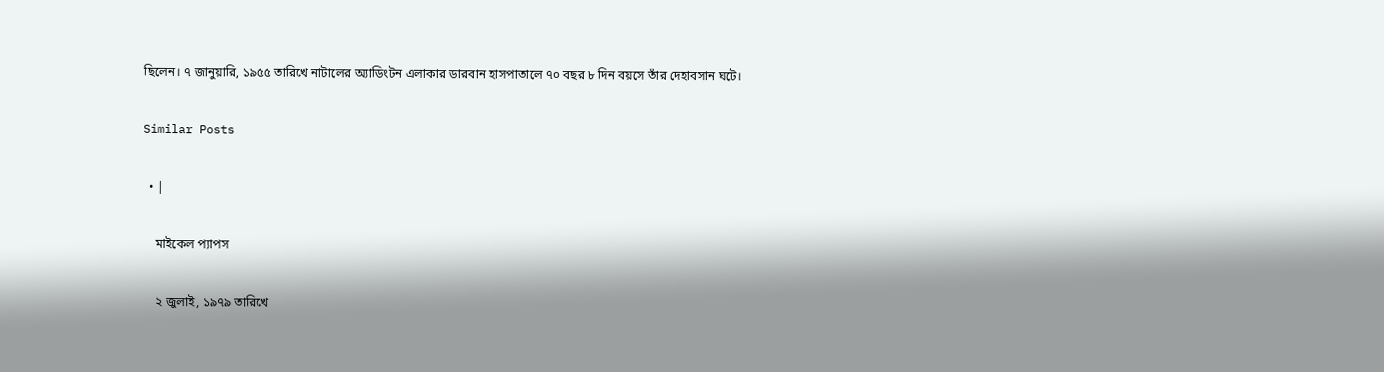ছিলেন। ৭ জানুয়ারি, ১৯৫৫ তারিখে নাটালের অ্যাডিংটন এলাকার ডারবান হাসপাতালে ৭০ বছর ৮ দিন বয়সে তাঁর দেহাবসান ঘটে।

Similar Posts

  • |

    মাইকেল প্যাপস

    ২ জুলাই, ১৯৭৯ তারিখে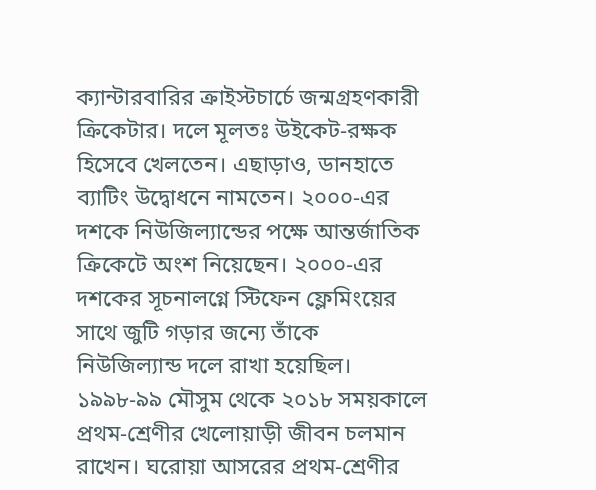ক্যান্টারবারির ক্রাইস্টচার্চে জন্মগ্রহণকারী ক্রিকেটার। দলে মূলতঃ উইকেট-রক্ষক হিসেবে খেলতেন। এছাড়াও, ডানহাতে ব্যাটিং উদ্বোধনে নামতেন। ২০০০-এর দশকে নিউজিল্যান্ডের পক্ষে আন্তর্জাতিক ক্রিকেটে অংশ নিয়েছেন। ২০০০-এর দশকের সূচনালগ্নে স্টিফেন ফ্লেমিংয়ের সাথে জুটি গড়ার জন্যে তাঁকে নিউজিল্যান্ড দলে রাখা হয়েছিল। ১৯৯৮-৯৯ মৌসুম থেকে ২০১৮ সময়কালে প্রথম-শ্রেণীর খেলোয়াড়ী জীবন চলমান রাখেন। ঘরোয়া আসরের প্রথম-শ্রেণীর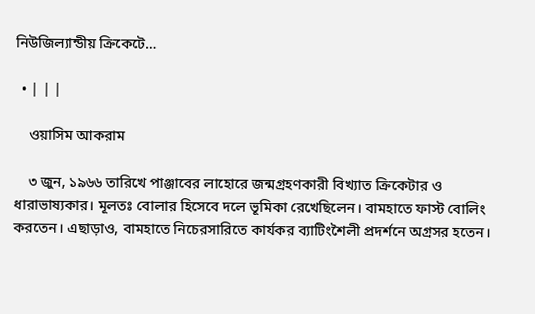নিউজিল্যান্ডীয় ক্রিকেটে…

  • | | |

    ওয়াসিম আকরাম

    ৩ জুন, ১৯৬৬ তারিখে পাঞ্জাবের লাহোরে জন্মগ্রহণকারী বিখ্যাত ক্রিকেটার ও ধারাভাষ্যকার। মূলতঃ বোলার হিসেবে দলে ভূমিকা রেখেছিলেন। বামহাতে ফাস্ট বোলিং করতেন। এছাড়াও, বামহাতে নিচেরসারিতে কার্যকর ব্যাটিংশৈলী প্রদর্শনে অগ্রসর হতেন।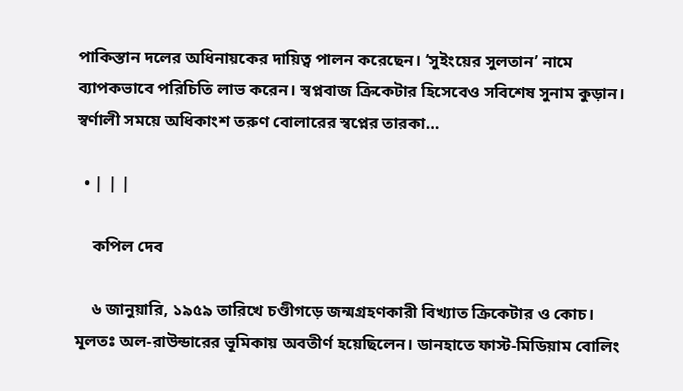পাকিস্তান দলের অধিনায়কের দায়িত্ব পালন করেছেন। ‘সুইংয়ের সুলতান’ নামে ব্যাপকভাবে পরিচিতি লাভ করেন। স্বপ্নবাজ ক্রিকেটার হিসেবেও সবিশেষ সুনাম কুড়ান। স্বর্ণালী সময়ে অধিকাংশ তরুণ বোলারের স্বপ্নের তারকা…

  • | | |

    কপিল দেব

    ৬ জানুয়ারি, ১৯৫৯ তারিখে চণ্ডীগড়ে জন্মগ্রহণকারী বিখ্যাত ক্রিকেটার ও কোচ। মূলতঃ অল-রাউন্ডারের ভূমিকায় অবতীর্ণ হয়েছিলেন। ডানহাতে ফাস্ট-মিডিয়াম বোলিং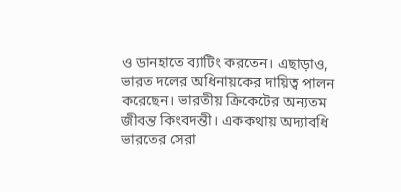ও ডানহাতে ব্যাটিং করতেন। এছাড়াও, ভারত দলের অধিনায়কের দায়িত্ব পালন করেছেন। ভারতীয় ক্রিকেটের অন্যতম জীবন্ত কিংবদন্তী। এককথায় অদ্যাবধি ভারতের সেরা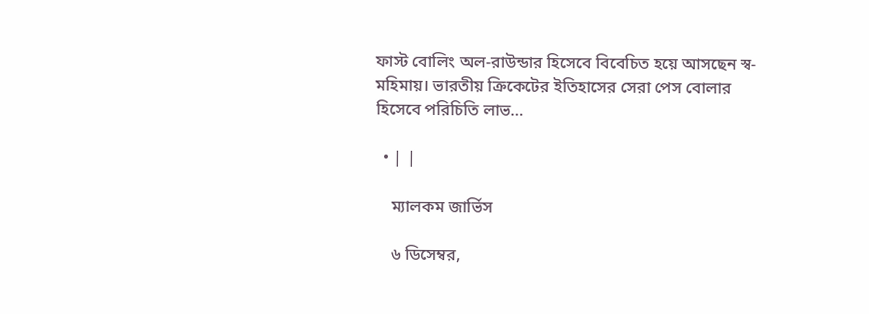ফাস্ট বোলিং অল-রাউন্ডার হিসেবে বিবেচিত হয়ে আসছেন স্ব-মহিমায়। ভারতীয় ক্রিকেটের ইতিহাসের সেরা পেস বোলার হিসেবে পরিচিতি লাভ…

  • | |

    ম্যালকম জার্ভিস

    ৬ ডিসেম্বর,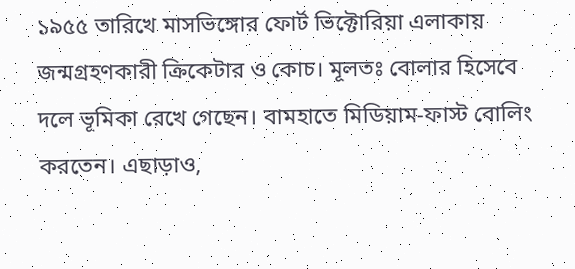১৯৫৫ তারিখে মাসভিঙ্গোর ফোর্ট ভিক্টোরিয়া এলাকায় জন্মগ্রহণকারী ক্রিকেটার ও কোচ। মূলতঃ বোলার হিসেবে দলে ভূমিকা রেখে গেছেন। বামহাতে মিডিয়াম-ফাস্ট বোলিং করতেন। এছাড়াও,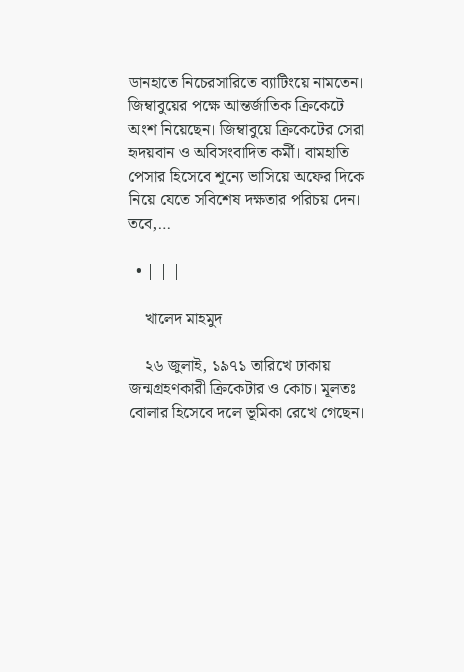ডানহাতে নিচেরসারিতে ব্যাটিংয়ে নামতেন। জিম্বাবুয়ের পক্ষে আন্তর্জাতিক ক্রিকেটে অংশ নিয়েছেন। জিম্বাবুয়ে ক্রিকেটের সেরা হৃদয়বান ও অবিসংবাদিত কর্মী। বামহাতি পেসার হিসেবে শূন্যে ভাসিয়ে অফের দিকে নিয়ে যেতে সবিশেষ দক্ষতার পরিচয় দেন। তবে,…

  • | | |

    খালেদ মাহমুদ

    ২৬ জুলাই, ১৯৭১ তারিখে ঢাকায় জন্মগ্রহণকারী ক্রিকেটার ও কোচ। মূলতঃ বোলার হিসেবে দলে ভূমিকা রেখে গেছেন।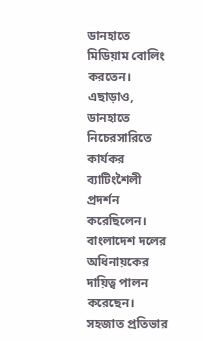ডানহাতে মিডিয়াম বোলিং করতেন। এছাড়াও, ডানহাতে নিচেরসারিতে কার্যকর ব্যাটিংশৈলী প্রদর্শন করেছিলেন। বাংলাদেশ দলের অধিনায়কের দায়িত্ব পালন করেছেন। সহজাত প্রতিভার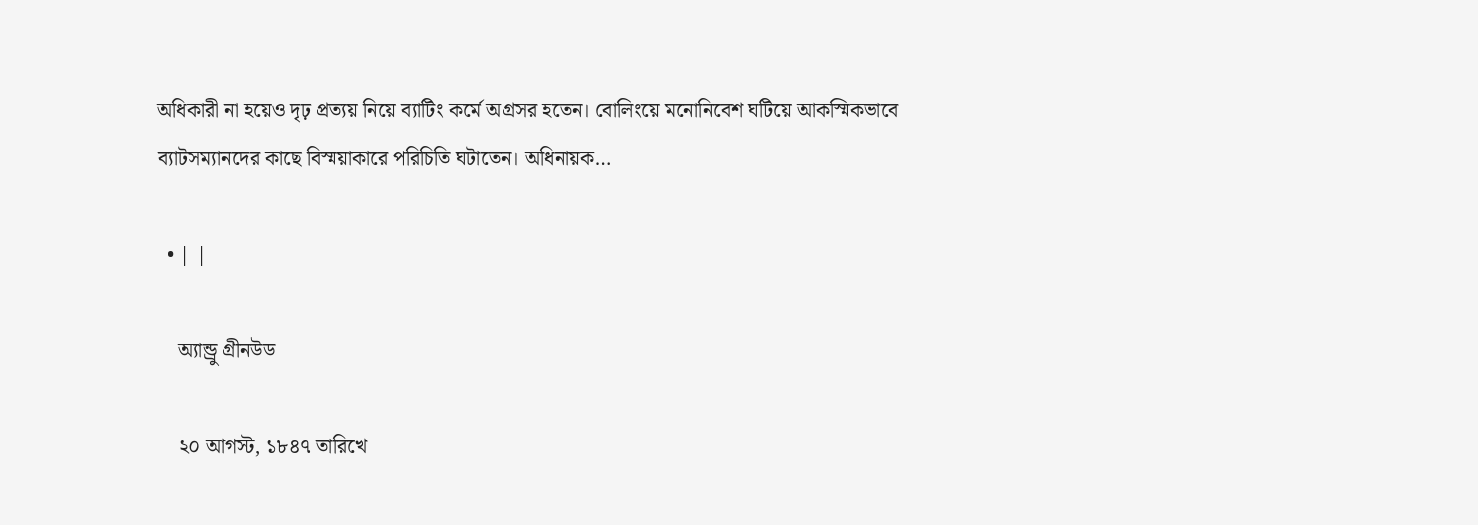অধিকারী না হয়েও দৃঢ় প্রত্যয় নিয়ে ব্যাটিং কর্মে অগ্রসর হতেন। বোলিংয়ে মনোনিবেশ ঘটিয়ে আকস্মিকভাবে ব্যাটসম্যানদের কাছে বিস্ময়াকারে পরিচিতি ঘটাতেন। অধিনায়ক…

  • | |

    অ্যান্ড্রু গ্রীনউড

    ২০ আগস্ট, ১৮৪৭ তারিখে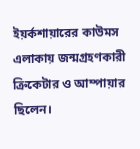ইয়র্কশায়ারের কাউমস এলাকায় জন্মগ্রহণকারী ক্রিকেটার ও আম্পায়ার ছিলেন।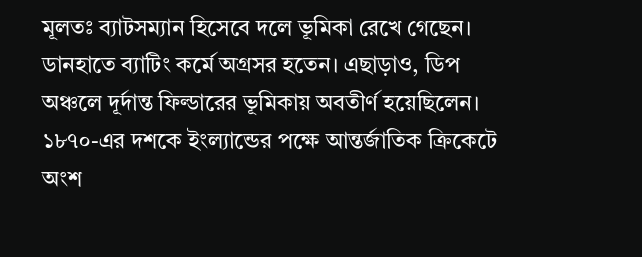মূলতঃ ব্যাটসম্যান হিসেবে দলে ভূমিকা রেখে গেছেন। ডানহাতে ব্যাটিং কর্মে অগ্রসর হতেন। এছাড়াও, ডিপ অঞ্চলে দূর্দান্ত ফিল্ডারের ভূমিকায় অবতীর্ণ হয়েছিলেন। ১৮৭০-এর দশকে ইংল্যান্ডের পক্ষে আন্তর্জাতিক ক্রিকেটে অংশ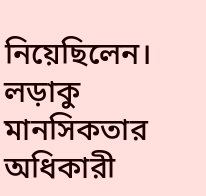নিয়েছিলেন। লড়াকু মানসিকতার অধিকারী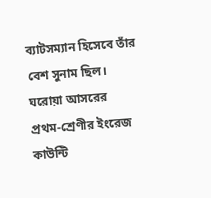ব্যাটসম্যান হিসেবে তাঁর বেশ সুনাম ছিল। ঘরোয়া আসরের প্রথম-শ্রেণীর ইংরেজ কাউন্টি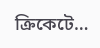ক্রিকেটে…